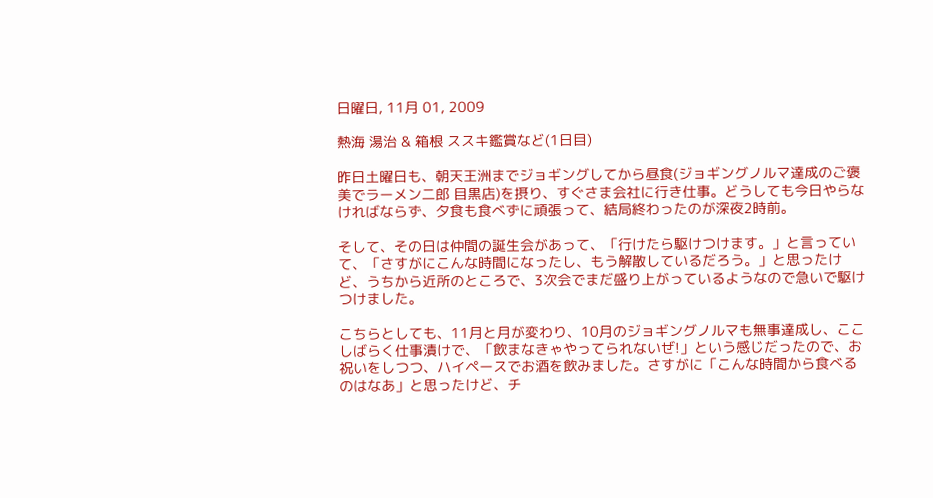日曜日, 11月 01, 2009

熱海 湯治 & 箱根 ススキ鑑賞など(1日目)

昨日土曜日も、朝天王洲までジョギングしてから昼食(ジョギングノルマ達成のご褒美でラーメン二郎 目黒店)を摂り、すぐさま会社に行き仕事。どうしても今日やらなければならず、夕食も食べずに頑張って、結局終わったのが深夜2時前。

そして、その日は仲間の誕生会があって、「行けたら駆けつけます。」と言っていて、「さすがにこんな時間になったし、もう解散しているだろう。」と思ったけど、うちから近所のところで、3次会でまだ盛り上がっているようなので急いで駆けつけました。

こちらとしても、11月と月が変わり、10月のジョギングノルマも無事達成し、ここしばらく仕事漬けで、「飲まなきゃやってられないぜ!」という感じだったので、お祝いをしつつ、ハイペースでお酒を飲みました。さすがに「こんな時間から食べるのはなあ」と思ったけど、チ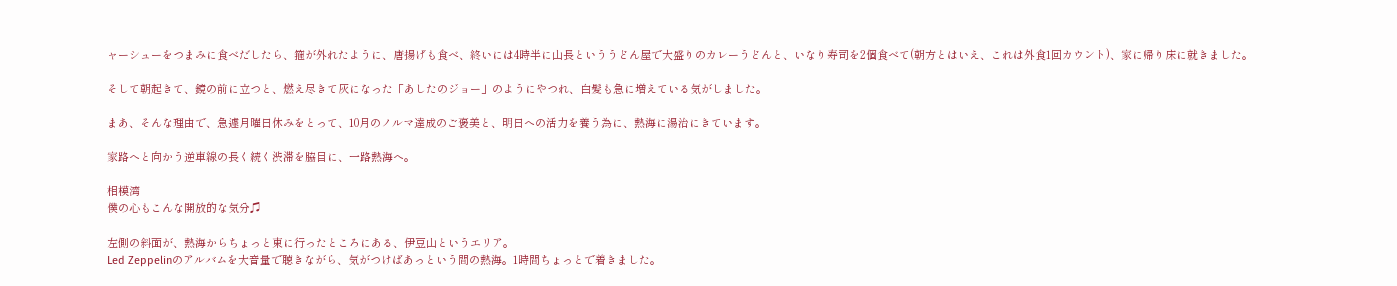ャーシューをつまみに食べだしたら、箍が外れたように、唐揚げも食べ、終いには4時半に山長といううどん屋で大盛りのカレーうどんと、いなり寿司を2個食べて(朝方とはいえ、これは外食1回カウント)、家に帰り床に就きました。

そして朝起きて、鏡の前に立つと、燃え尽きて灰になった「あしたのジョー」のようにやつれ、白髪も急に増えている気がしました。

まあ、そんな理由で、急遽月曜日休みをとって、10月のノルマ達成のご褒美と、明日への活力を養う為に、熱海に湯治にきています。

家路へと向かう逆車線の長く続く渋滞を脇目に、一路熱海へ。

相模湾
僕の心もこんな開放的な気分♫

左側の斜面が、熱海からちょっと東に行ったところにある、伊豆山というエリア。
Led Zeppelinのアルバムを大音量で聴きながら、気がつけばあっという間の熱海。1時間ちょっとで着きました。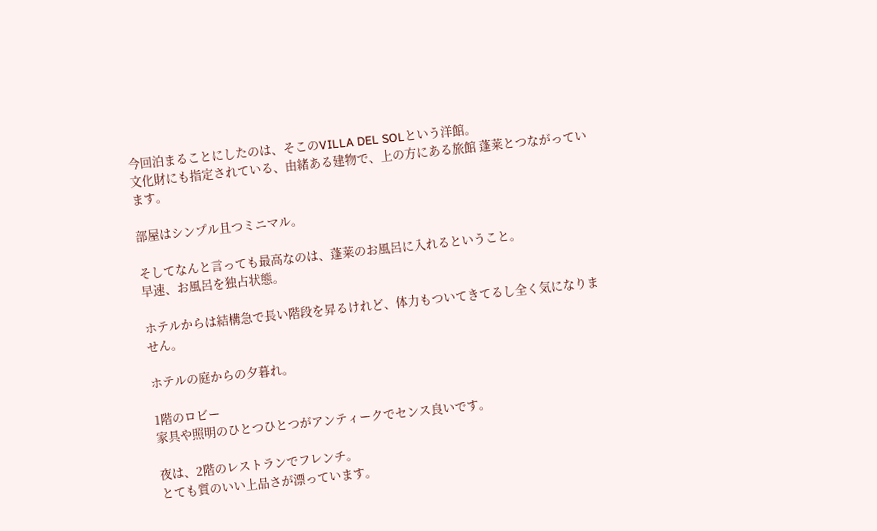今回泊まることにしたのは、そこのVILLA DEL SOLという洋館。
文化財にも指定されている、由緒ある建物で、上の方にある旅館 蓬莱とつながっています。

部屋はシンプル且つミニマル。

そしてなんと言っても最高なのは、蓬莱のお風呂に入れるということ。
早速、お風呂を独占状態。

ホテルからは結構急で長い階段を昇るけれど、体力もついてきてるし全く気になりません。

ホテルの庭からの夕暮れ。

1階のロビー
家具や照明のひとつひとつがアンティークでセンス良いです。

夜は、2階のレストランでフレンチ。
とても質のいい上品さが漂っています。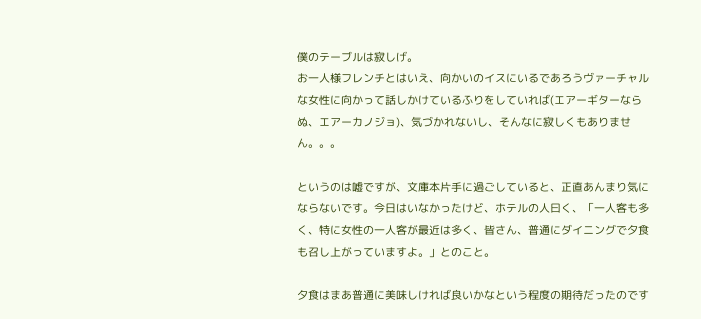僕のテーブルは寂しげ。
お一人様フレンチとはいえ、向かいのイスにいるであろうヴァーチャルな女性に向かって話しかけているふりをしていれば(エアーギターならぬ、エアーカノジョ)、気づかれないし、そんなに寂しくもありません。。。

というのは嘘ですが、文庫本片手に過ごしていると、正直あんまり気にならないです。今日はいなかったけど、ホテルの人曰く、「一人客も多く、特に女性の一人客が最近は多く、皆さん、普通にダイニングで夕食も召し上がっていますよ。」とのこと。

夕食はまあ普通に美味しければ良いかなという程度の期待だったのです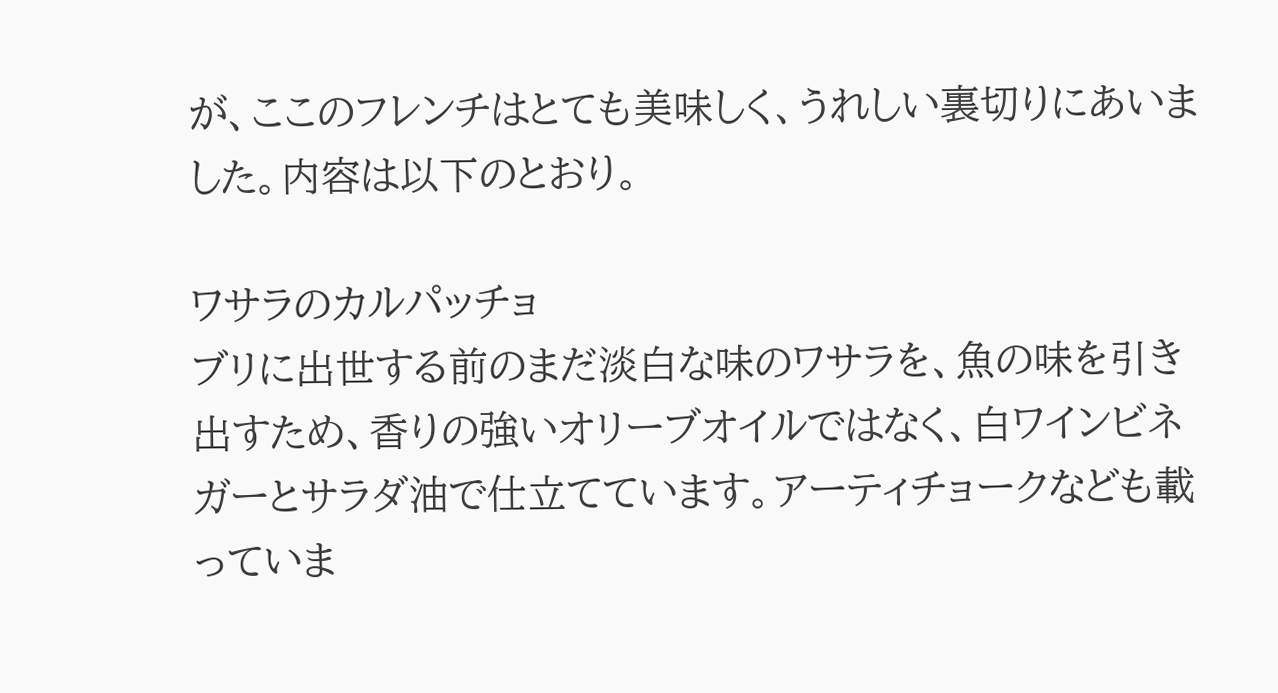が、ここのフレンチはとても美味しく、うれしい裏切りにあいました。内容は以下のとおり。

ワサラのカルパッチョ
ブリに出世する前のまだ淡白な味のワサラを、魚の味を引き出すため、香りの強いオリーブオイルではなく、白ワインビネガーとサラダ油で仕立てています。アーティチョークなども載っていま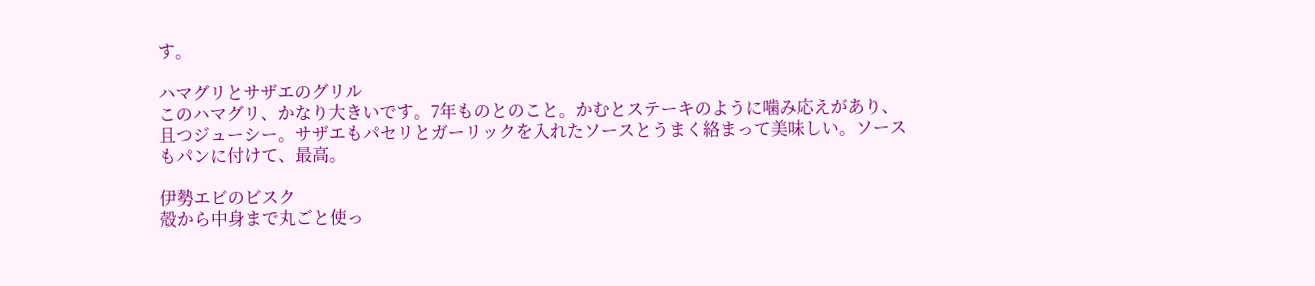す。

ハマグリとサザエのグリル
このハマグリ、かなり大きいです。7年ものとのこと。かむとステーキのように噛み応えがあり、且つジューシー。サザエもパセリとガーリックを入れたソースとうまく絡まって美味しい。ソースもパンに付けて、最高。

伊勢エビのビスク
殻から中身まで丸ごと使っ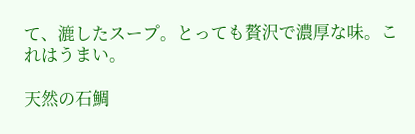て、漉したスープ。とっても贅沢で濃厚な味。これはうまい。

天然の石鯛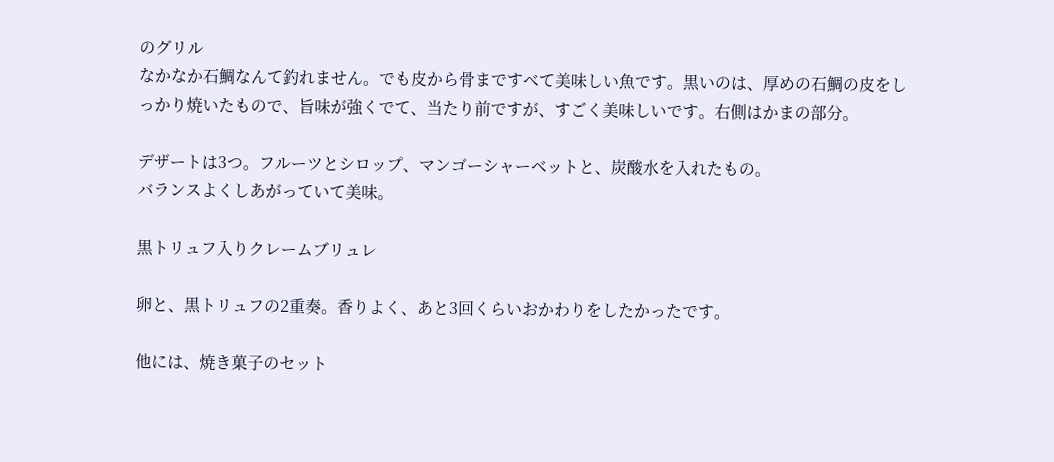のグリル
なかなか石鯛なんて釣れません。でも皮から骨まですべて美味しい魚です。黒いのは、厚めの石鯛の皮をしっかり焼いたもので、旨味が強くでて、当たり前ですが、すごく美味しいです。右側はかまの部分。

デザートは3つ。フルーツとシロップ、マンゴーシャーベットと、炭酸水を入れたもの。
バランスよくしあがっていて美味。

黒トリュフ入りクレームブリュレ

卵と、黒トリュフの2重奏。香りよく、あと3回くらいおかわりをしたかったです。

他には、焼き菓子のセット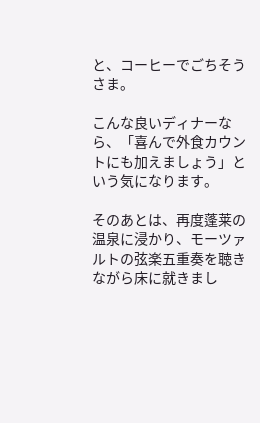と、コーヒーでごちそうさま。

こんな良いディナーなら、「喜んで外食カウントにも加えましょう」という気になります。

そのあとは、再度蓬莱の温泉に浸かり、モーツァルトの弦楽五重奏を聴きながら床に就きまし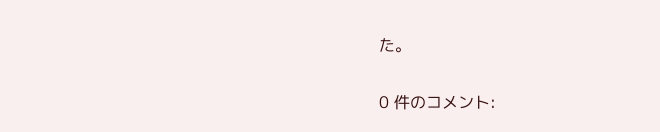た。

0 件のコメント: